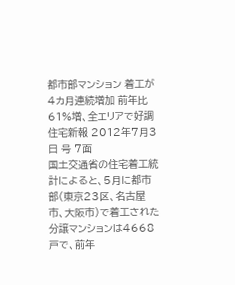都市部マンション 着工が4カ月連続増加 前年比61%増、全エリアで好調
住宅新報 2012年7月3日 号 7面
国土交通省の住宅着工統計によると、5月に都市部(東京23区、名古屋市、大阪市)で着工された分譲マンションは4668戸で、前年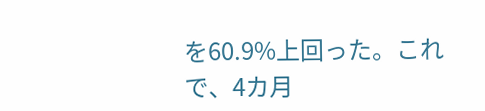を60.9%上回った。これで、4カ月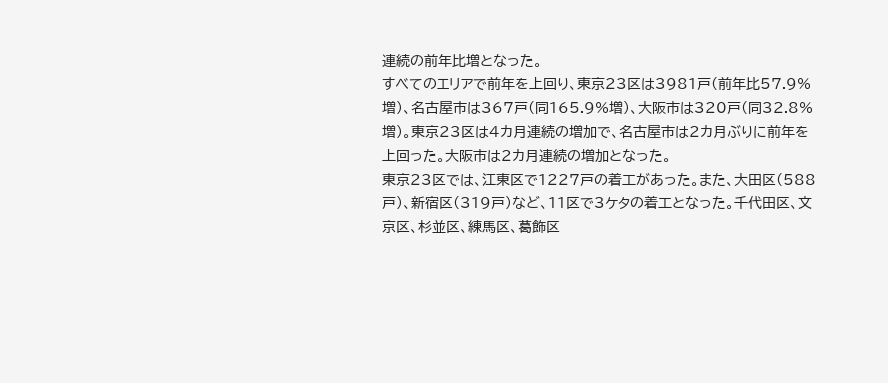連続の前年比増となった。
すべてのエリアで前年を上回り、東京23区は3981戸(前年比57.9%増)、名古屋市は367戸(同165.9%増)、大阪市は320戸(同32.8%増)。東京23区は4カ月連続の増加で、名古屋市は2カ月ぶりに前年を上回った。大阪市は2カ月連続の増加となった。
東京23区では、江東区で1227戸の着工があった。また、大田区(588戸)、新宿区(319戸)など、11区で3ケタの着工となった。千代田区、文京区、杉並区、練馬区、葛飾区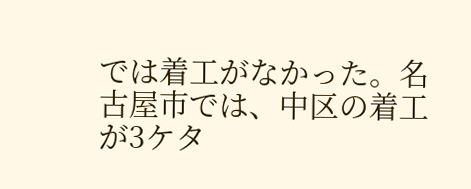では着工がなかった。名古屋市では、中区の着工が3ケタ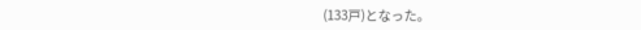(133戸)となった。